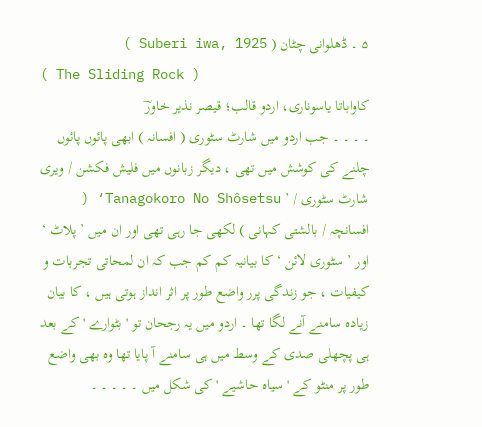۵ ۔ ڈھلوانی چٹان ( Suberi iwa, 1925 )
( The Sliding Rock )
کاواباتا یاسوناری، اردو قالب؛ قیصر نذیر خاورؔ
۔ ۔ ۔ ۔ جب اردو میں شارٹ سٹوری ( افسانہ ) ابھی پائوں پائوں چلنے کی کوشش میں تھی ، دیگر زبانوں میں فلیش فکشن / ویری شارٹ سٹوری / ’ Tanagokoro No Shôsetsu‘ ( افسانچہ / بالشتی کہانی ) لکھی جا رہی تھی اور ان میں ’ پلاٹ ‘ اور ’ سٹوری لائن ‘ کا بیانیہ کم کم جب کہ ان لمحاتی تجربات و کیفیات ، جو زندگی پرر واضع طور پر اثر انداز ہوتی ہیں ، کا بیان زیادہ سامنے آنے لگا تھا ۔ اردو میں یہ رجحان تو ' بٹوارے ' کے بعد ہی پچھلی صدی کے وسط میں ہی سامنے آ پایا تھا وہ بھی واضع طور پر منٹو کے ' سیاہ حاشیے ' کی شکل میں ۔ ۔ ۔ ۔ ۔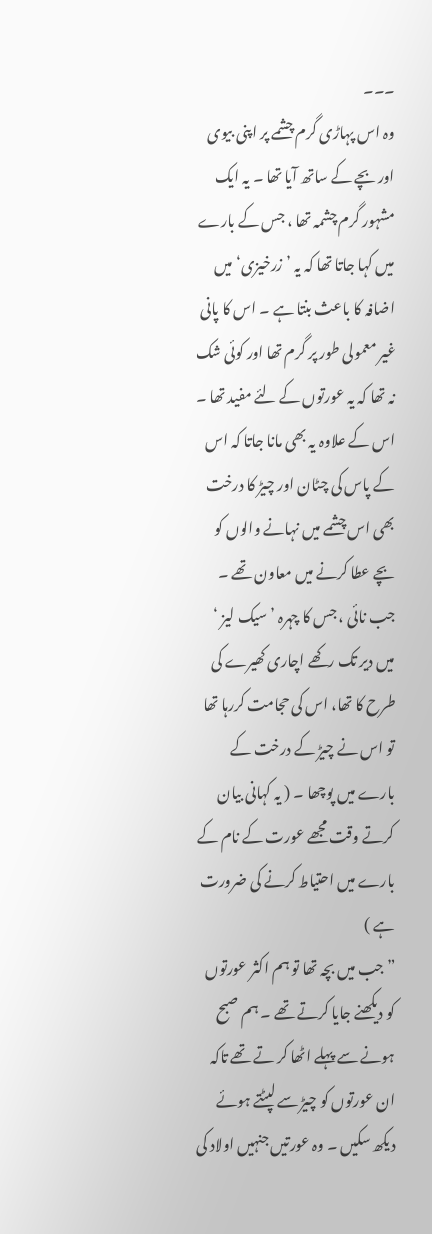۔۔۔
وہ اس پہاڑی گرم چشمے پر اپنی بیوی اور بچے کے ساتھ آیا تھا ۔ یہ ایک مشہور گرم چشمہ تھا ، جس کے بارے میں کہا جاتا تھا کہ یہ ’ زرخیزی‘ میں اضافہ کا باعث بنتا ہے ۔ اس کا پانی غیر معمولی طور پر گرم تھا اور کوئی شک نہ تھا کہ یہ عورتوں کے لئے مفید تھا ۔ اس کے علاوہ یہ بھی مانا جاتا کہ اس کے پاس کی چٹان اور چیڑ کا درخت بھی اس چشمے میں نہانے والوں کو بچے عطا کرنے میں معاون تھے ۔
جب نائی ، جس کا چہرہ ’ سیک لیز ‘ میں دیر تک رکھے اچاری کھیرے کی طرح کا تھا، اس کی حجامت کررہا تھا تو اس نے چیڑ کے درخت کے بارے میں پوچھا ۔ ( یہ کہانی بیان کرتے وقت مجھے عورت کے نام کے بارے میں احتیاط کرنے کی ضرورت ہے )
” جب میں بچہ تھا تو ہم اکثر عورتوں کو دیکھنے جایا کرتے تھے ۔ ہم صبح ہونے سے پہلے اٹھا کر تے تھے تاکہ ان عورتوں کو چیڑ سے لپٹتے ہوئے دیکھ سکیں ۔ وہ عورتیں جنہیں اولاد کی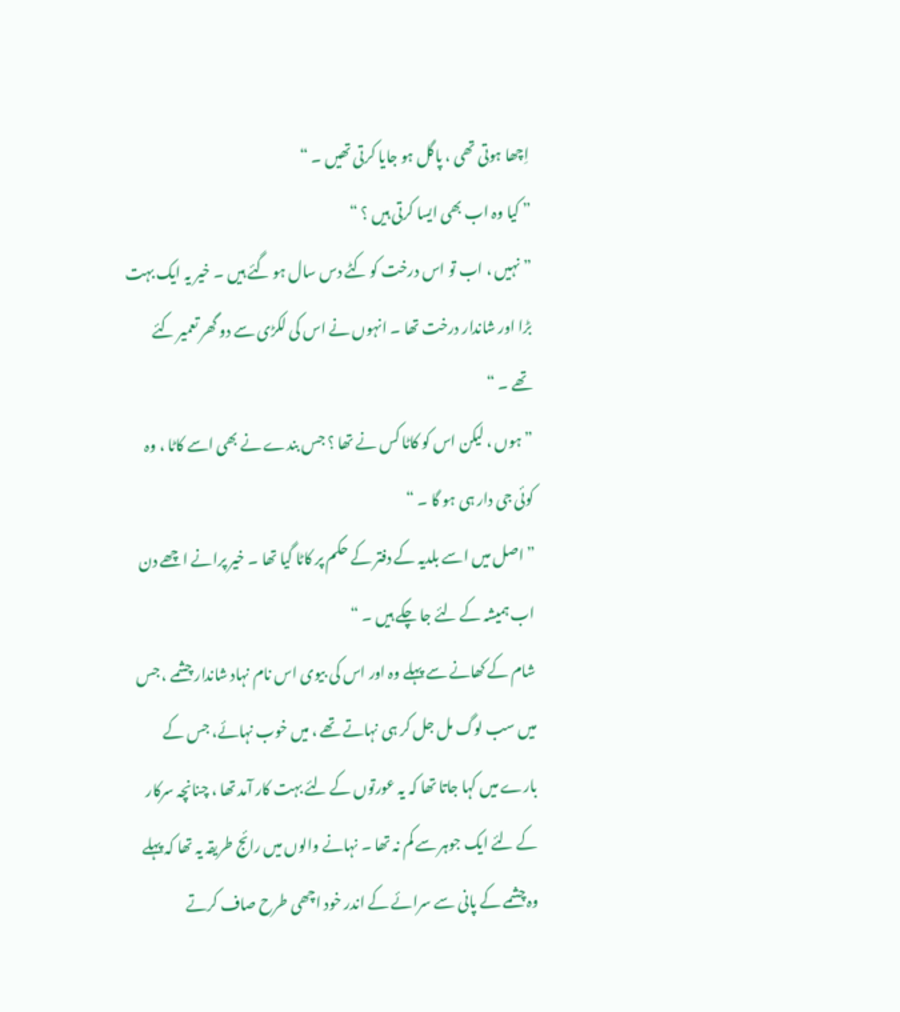اِچھا ہوتی تھی ، پاگل ہو جایا کرتی تھیں ۔ “
” کیا وہ اب بھی ایسا کرتی ہیں ؟ “
” نہیں ، اب تو اس درخت کو کٹے دس سال ہو گئے ہیں ۔ خیر یہ ایک بہت بڑا اور شاندار درخت تھا ۔ انہوں نے اس کی لکڑی سے دو گھر تعمیر کئے تھے ۔ “
” ہوں ، لیکن اس کو کاٹا کس نے تھا ؟ جس بندے نے بھی اسے کاٹا ، وہ کوئی جی دار ہی ہو گا ۔ “
” اصل میں اسے بلدیہ کے دفتر کے حکم پر کاٹا گیا تھا ۔ خیر پرانے اچھے دن اب ہمیشہ کے لئے جا چکے ہیں ۔ “
شام کے کھانے سے پہلے وہ اور اس کی بیوی اس نام نہاد شاندار چشمے ، جس میں سب لوگ مل جل کر ہی نہاتے تھے ، میں خوب نہائے، جس کے بارے میں کہا جاتا تھا کہ یہ عورتوں کے لئے بہت کار آمد تھا ، چنانچہ سرکار کے لئے ایک جوہر سے کم نہ تھا ۔ نہانے والوں میں رائج طریقہ یہ تھا کہ پہلے وہ چشمے کے پانی سے سرائے کے اندر خود اچھی طرح صاف کرتے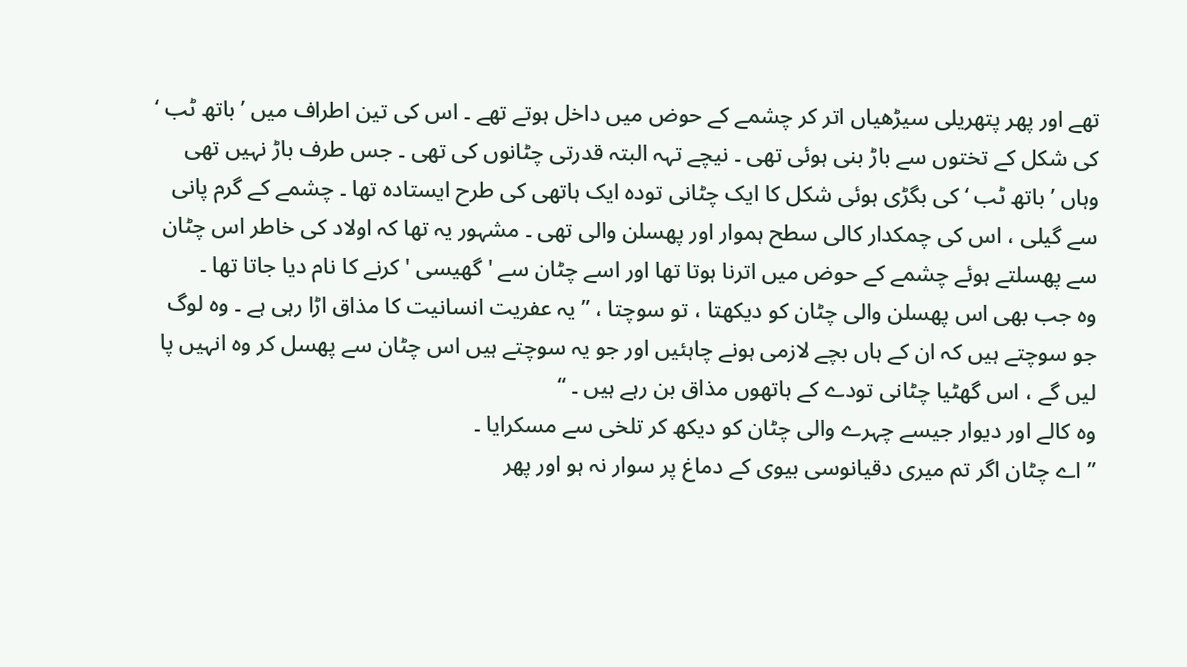تھے اور پھر پتھریلی سیڑھیاں اتر کر چشمے کے حوض میں داخل ہوتے تھے ۔ اس کی تین اطراف میں ’ باتھ ٹب ‘ کی شکل کے تختوں سے باڑ بنی ہوئی تھی ۔ نیچے تہہ البتہ قدرتی چٹانوں کی تھی ۔ جس طرف باڑ نہیں تھی وہاں ’ باتھ ٹب ‘ کی بگڑی ہوئی شکل کا ایک چٹانی تودہ ایک ہاتھی کی طرح ایستادہ تھا ۔ چشمے کے گرم پانی سے گیلی ، اس کی چمکدار کالی سطح ہموار اور پھسلن والی تھی ۔ مشہور یہ تھا کہ اولاد کی خاطر اس چٹان سے پھسلتے ہوئے چشمے کے حوض میں اترنا ہوتا تھا اور اسے چٹان سے ' گھیسی ' کرنے کا نام دیا جاتا تھا ۔
وہ جب بھی اس پھسلن والی چٹان کو دیکھتا ، تو سوچتا ، ” یہ عفریت انسانیت کا مذاق اڑا رہی ہے ۔ وہ لوگ جو سوچتے ہیں کہ ان کے ہاں بچے لازمی ہونے چاہئیں اور جو یہ سوچتے ہیں اس چٹان سے پھسل کر وہ انہیں پا لیں گے ، اس گھٹیا چٹانی تودے کے ہاتھوں مذاق بن رہے ہیں ۔ “
وہ کالے اور دیوار جیسے چہرے والی چٹان کو دیکھ کر تلخی سے مسکرایا ۔
” اے چٹان اگر تم میری دقیانوسی بیوی کے دماغ پر سوار نہ ہو اور پھر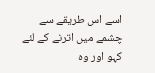اسے اس طریقے سے چشمے میں اترنے کے لئے کہو اور وہ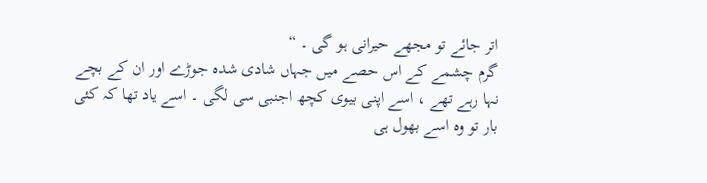اتر جائے تو مجھے حیرانی ہو گی ۔ “
گرم چشمے کے اس حصے میں جہاں شادی شدہ جوڑے اور ان کے بچے نہا رہے تھے ، اسے اپنی بیوی کچھ اجنبی سی لگی ۔ اسے یاد تھا کہ کئی بار تو وہ اسے بھول ہی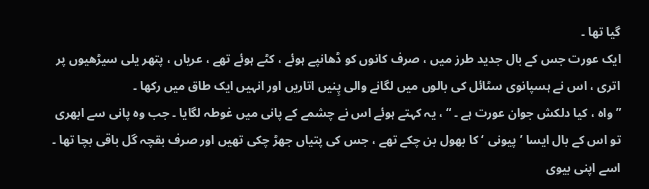گیا تھا ۔
ایک عورت جس کے بال جدید طرز میں ، صرف کانوں کو ڈھانپے ہوئے ، کٹے ہوئے تھے ، عریاں ، پتھر یلی سیڑھیوں پر اتری ، اس نے ہسپانوی سٹائل کی بالوں میں لگانے والی پِنیں اتاریں اور انہیں ایک طاق میں رکھا ۔
” واہ ، کیا دلکش جوان عورت ہے ۔ “ ، یہ کہتے ہوئے اس نے چشمے کے پانی میں غوطہ لگایا ۔ جب وہ پانی سے ابھری تو اس کے بال ایسا ’ پیونی ‘ کا بھول بن چکے تھے ، جس کی پتیاں جھڑ چکی تھیں اور صرف بقچہ گل باقی بچا تھا ۔
اسے اپنی بیوی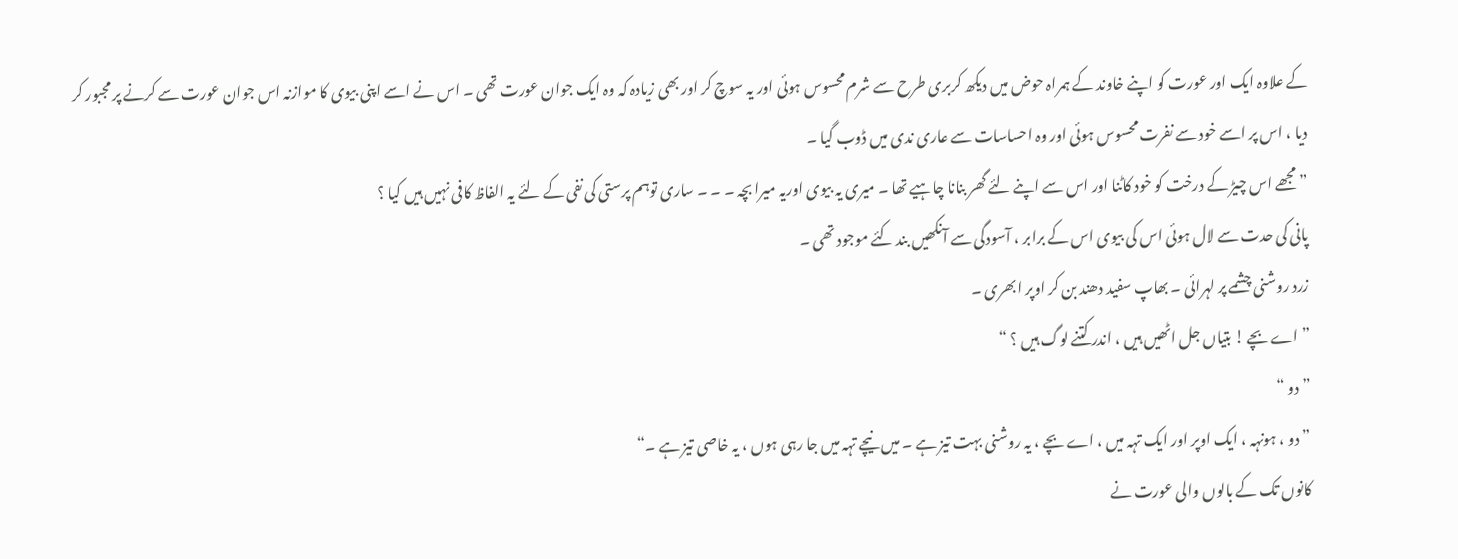کے علاوہ ایک اور عورت کو اپنے خاوند کے ہمراہ حوض میں دیکھ کربری طرح سے شرم محسوس ہوئی اور یہ سوچ کر اور بھی زیادہ کہ وہ ایک جوان عورت تھی ۔ اس نے اسے اپنی بیوی کا موازنہ اس جوان عورت سے کرنے پر مجبور کر دیا ، اس پر اسے خود سے نفرت محسوس ہوئی اور وہ احساسات سے عاری ندی میں ڈوب گیا ۔
” مجھے اس چیڑ کے درخت کو خود کاٹنا اور اس سے اپنے لئے گھر بنانا چاہیے تھا ۔ میری یہ بیوی اوریہ میرا بچہ ۔ ۔ ۔ ساری توہم پرستی کی نفی کے لئے یہ الفاظ کافی نہیں ہیں کیا ؟
پانی کی حدت سے لال ہوئی اس کی بیوی اس کے برابر ، آسودگی سے آنکھیں بند کئے موجود تھی ۔
زرد روشنی چشمے پر لہرائی ۔ بھاپ سفید دھند بن کر اوپر ابھری ۔
” اے بچے ! بتیاں جل اٹھیں ہیں ، اندر کتنے لوگ ہیں ؟ “
” دو “
” دو ، ہونہہ ، ایک اوپر اور ایک تہہ میں ، اے بچے ، یہ روشنی بہت تیز ہے ۔ میں نیچے تہہ میں جا رہی ہوں ، یہ خاصی تیز ہے ۔“
کانوں تک کے بالوں والی عورت نے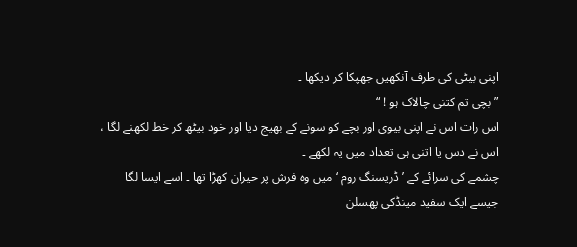اپنی بیٹی کی طرف آنکھیں جھپکا کر دیکھا ۔
” بچی تم کتنی چالاک ہو ! “
اس رات اس نے اپنی بیوی اور بچے کو سونے کے بھیج دیا اور خود بیٹھ کر خط لکھنے لگا ، اس نے دس یا اتنی ہی تعداد میں یہ لکھے ۔
چشمے کی سرائے کے ’ ڈریسنگ روم ‘ میں وہ فرش پر حیران کھڑا تھا ۔ اسے ایسا لگا جیسے ایک سفید مینڈکی پھسلن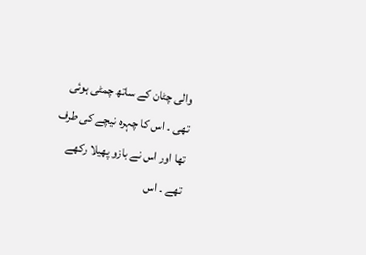والی چٹان کے ساتھ چمٹی ہوئی تھی ۔ اس کا چہرہ نیچے کی طرف تھا اور اس نے بازو پھیلا رکھے تھے ۔ اس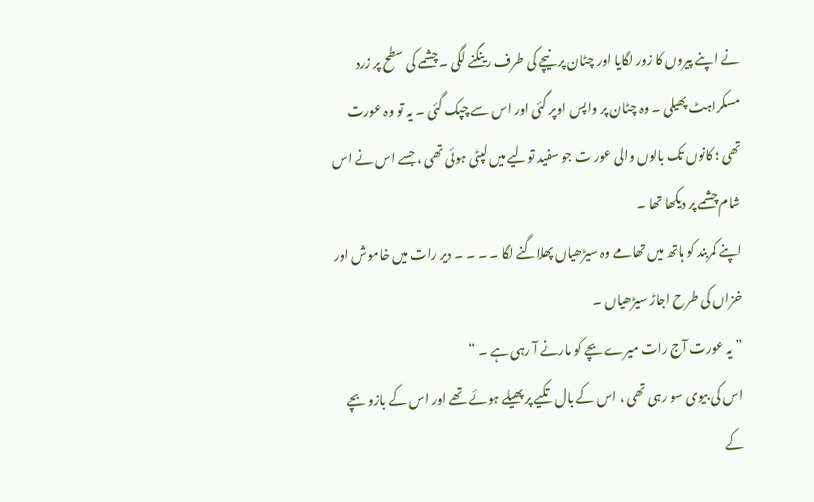نے اپنے پیروں کا زور لگایا اور چٹان پر نیچے کی طرف رینگنے لگی ۔ چشمے کی سطح پر زرد مسکراہٹ پھیلی ۔ وہ چٹان پر واپس اوپر گئی اور اس سے چپک گئی ۔ یہ تو وہ عورت تھی ؛ کانوں تک بالوں والی عور ت جو سفید تولیے میں لپٹی ہوئی تھی ، جسے اس نے اس شام چشمے پر دیکھا تھا ۔
اپنے کمربند کو ہاتھ میں تھامے وہ سیڑھیاں پھلاگنے لگا ۔ ۔ ۔ ۔ دیر رات میں خاموش اور خزاں کی طرح اجاڑ سیڑھیاں ۔
” یہ عورت آج رات میرے بچے کو مارنے آ رہی ہے ۔ “
اس کی بیوی سو رہی تھی ، اس کے بال تکیے پر پھیلے ہوئے تھے اور اس کے بازو بچے کے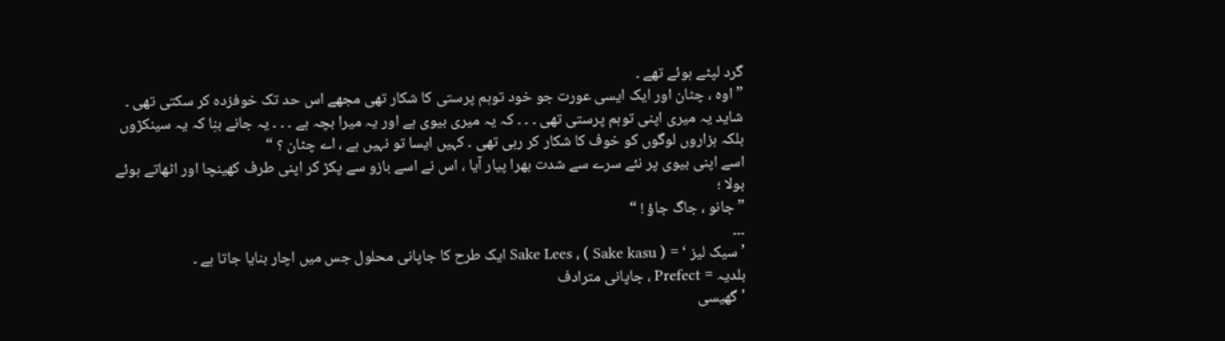گرد لپٹے ہوئے تھے ۔
” اوہ ، چٹان اور ایک ایسی عورت جو خود توہم پرستی کا شکار تھی مجھے اس حد تک خوفزدہ کر سکتی تھی ۔ شاید یہ میری اپنی توہم پرستی تھی ۔ ۔ ۔ کہ یہ میری بیوی ہے اور یہ میرا بچہ ہے ۔ ۔ ۔ یہ جانے بنِا کہ یہ سینکڑوں بلکہ ہزاروں لوگوں کو خوف کا شکار کر رہی تھی ۔ کہیں ایسا تو نہیں ہے ، اے چٹان ؟ “
اسے اپنی بیوی پر نئے سرے سے شدت بھرا پیار آیا ، اس نے اسے بازو سے پکڑ کر اپنی طرف کھینچا اور اٹھاتے ہوئے بولا ؛
” جانو ، جاگ جاؤ ! “
۔۔۔
’ سیک لیز ‘ = ( Sake Lees ، ( Sake kasu ایک طرح کا جاپانی محلول جس میں اچار بنایا جاتا ہے ۔
بلدیہ = Prefect ، جاپانی مترادف
' گھیسی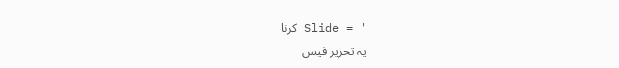' = Slide کرنا
یہ تحریر فیس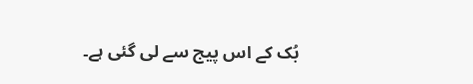بُک کے اس پیج سے لی گئی ہے۔